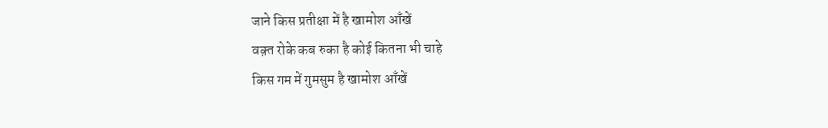जाने किस प्रतीक्षा में है खामोश आँखें
वक़्त रोके कब रुका है कोई कितना भी चाहे
किस गम में गुमसुम है खामोश आँखें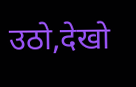उठो,देखो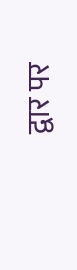द्वार पर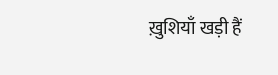ख़ुशियाँ खड़ी हैं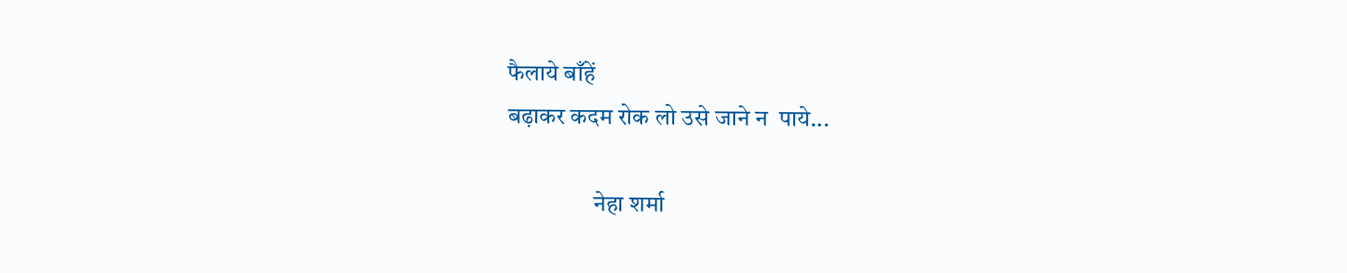फैलाये बाँहें
बढ़ाकर कदम रोक लो उसे जाने न  पाये...

                  नेहा शर्मा